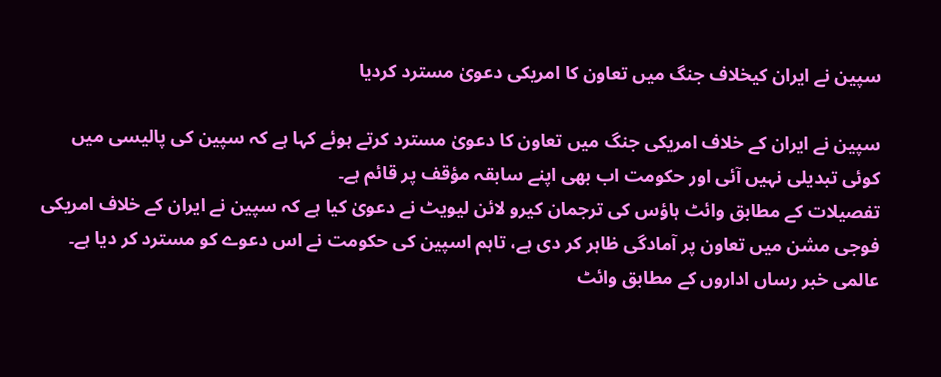سپین نے ایران کیخلاف جنگ میں تعاون کا امریکی دعویٰ مسترد کردیا

سپین نے ایران کے خلاف امریکی جنگ میں تعاون کا دعویٰ مسترد کرتے ہوئے کہا ہے کہ سپین کی پالیسی میں کوئی تبدیلی نہیں آئی اور حکومت اب بھی اپنے سابقہ مؤقف پر قائم ہے۔
تفصیلات کے مطابق وائٹ ہاؤس کی ترجمان کیرو لائن لیویٹ نے دعویٰ کیا ہے کہ سپین نے ایران کے خلاف امریکی فوجی مشن میں تعاون پر آمادگی ظاہر کر دی ہے، تاہم اسپین کی حکومت نے اس دعوے کو مسترد کر دیا ہے۔
عالمی خبر رساں اداروں کے مطابق وائٹ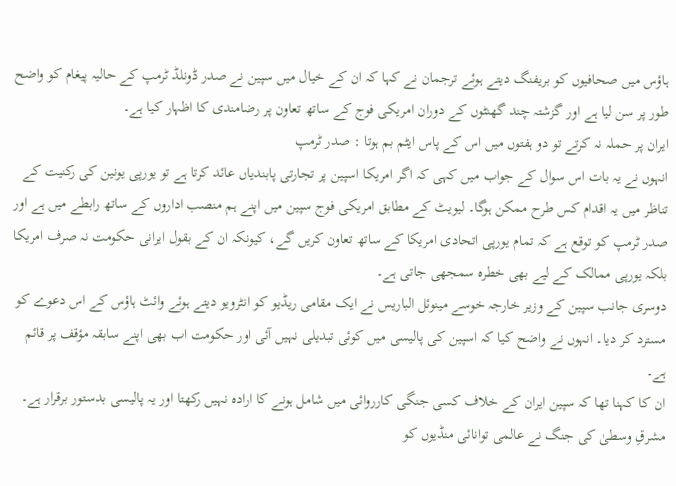ہاؤس میں صحافیوں کو بریفنگ دیتے ہوئے ترجمان نے کہا کہ ان کے خیال میں سپین نے صدر ڈونلڈ ٹرمپ کے حالیہ پیغام کو واضح طور پر سن لیا ہے اور گزشتہ چند گھنٹوں کے دوران امریکی فوج کے ساتھ تعاون پر رضامندی کا اظہار کیا ہے۔
ایران پر حملہ نہ کرتے تو دو ہفتوں میں اس کے پاس ایٹم بم ہوتا : صدر ٹرمپ
انہوں نے یہ بات اس سوال کے جواب میں کہی کہ اگر امریکا اسپین پر تجارتی پابندیاں عائد کرتا ہے تو یورپی یونین کی رکنیت کے تناظر میں یہ اقدام کس طرح ممکن ہوگا۔ لیویٹ کے مطابق امریکی فوج سپین میں اپنے ہم منصب اداروں کے ساتھ رابطے میں ہے اور صدر ٹرمپ کو توقع ہے کہ تمام یورپی اتحادی امریکا کے ساتھ تعاون کریں گے، کیونکہ ان کے بقول ایرانی حکومت نہ صرف امریکا بلکہ یورپی ممالک کے لیے بھی خطرہ سمجھی جاتی ہے۔
دوسری جانب سپین کے وزیر خارجہ خوسے مینوئل الباریس نے ایک مقامی ریڈیو کو انٹرویو دیتے ہوئے وائٹ ہاؤس کے اس دعوے کو مسترد کر دیا۔ انہوں نے واضح کیا کہ اسپین کی پالیسی میں کوئی تبدیلی نہیں آئی اور حکومت اب بھی اپنے سابقہ مؤقف پر قائم ہے۔
ان کا کہنا تھا کہ سپین ایران کے خلاف کسی جنگی کارروائی میں شامل ہونے کا ارادہ نہیں رکھتا اور یہ پالیسی بدستور برقرار ہے۔
مشرقِ وسطیٰ کی جنگ نے عالمی توانائی منڈیوں کو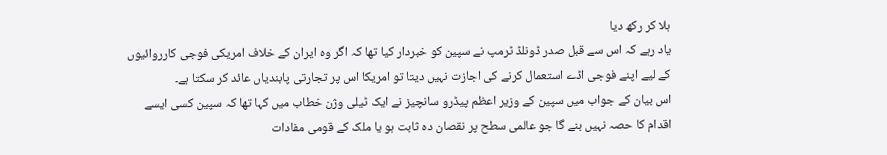ہلا کر رکھ دیا
یاد رہے کہ اس سے قبل صدر ڈونلڈ ٹرمپ نے سپین کو خبردار کیا تھا کہ اگر وہ ایران کے خلاف امریکی فوجی کارروائیوں کے لیے اپنے فوجی اڈے استعمال کرنے کی اجازت نہیں دیتا تو امریکا اس پر تجارتی پابندیاں عائد کر سکتا ہے۔
اس بیان کے جواب میں سپین کے وزیر اعظم پیڈرو سانچیز نے ایک ٹیلی وژن خطاب میں کہا تھا کہ سپین کسی ایسے اقدام کا حصہ نہیں بنے گا جو عالمی سطح پر نقصان دہ ثابت ہو یا ملک کے قومی مفادات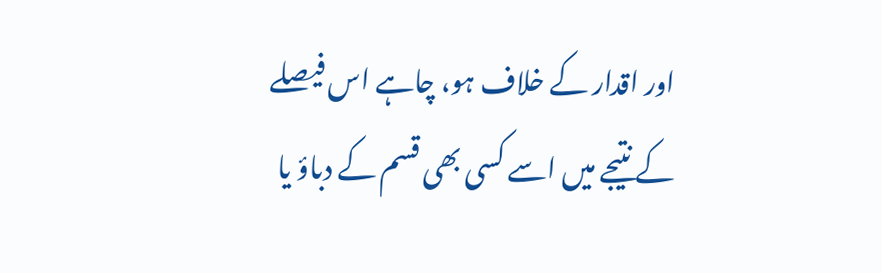اور اقدار کے خلاف ہو، چاہے اس فیصلے کے نتیجے میں اسے کسی بھی قسم کے دباؤ یا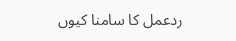ردعمل کا سامنا کیوں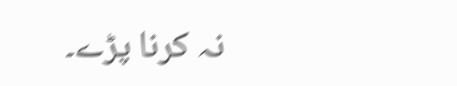نہ کرنا پڑے۔